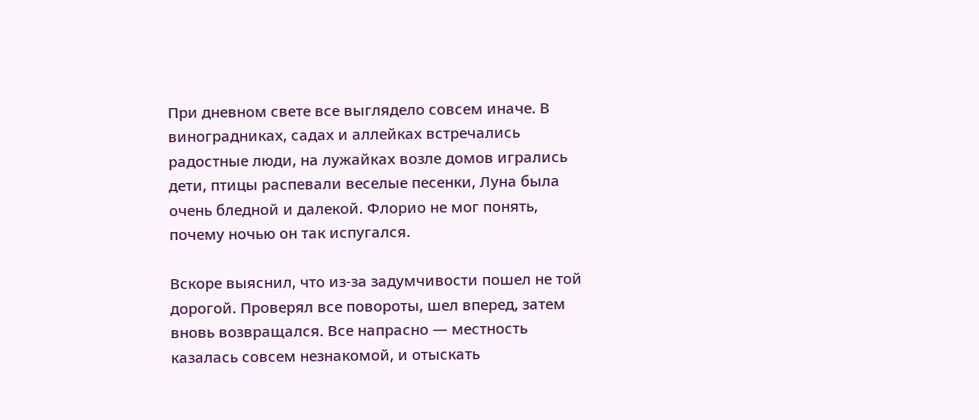При дневном свете все выглядело совсем иначе. В виноградниках, садах и аллейках встречались радостные люди, на лужайках возле домов игрались дети, птицы распевали веселые песенки, Луна была очень бледной и далекой. Флорио не мог понять, почему ночью он так испугался.

Вскоре выяснил, что из-за задумчивости пошел не той дорогой. Проверял все повороты, шел вперед, затем вновь возвращался. Все напрасно — местность казалась совсем незнакомой, и отыскать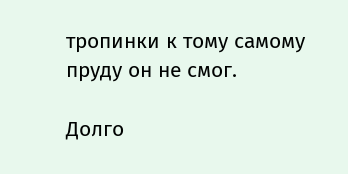тропинки к тому самому пруду он не смог.

Долго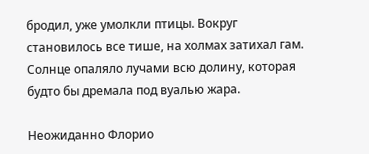бродил, уже умолкли птицы. Вокруг становилось все тише, на холмах затихал гам. Солнце опаляло лучами всю долину, которая будто бы дремала под вуалью жара.

Неожиданно Флорио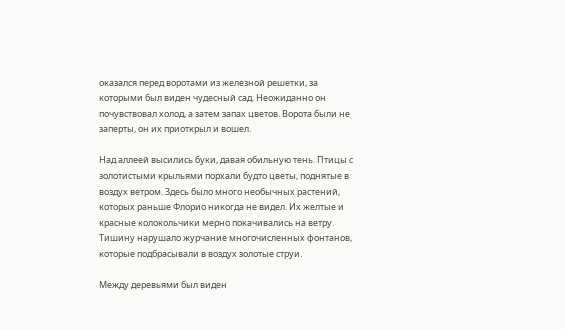оказался перед воротами из железной решетки, за которыми был виден чудесный сад. Неожиданно он почувствовал холод, а затем запах цветов. Ворота были не заперты, он их приоткрыл и вошел.

Над аллеей высились буки, давая обильную тень. Птицы с золотистыми крыльями порхали будто цветы, поднятые в воздух ветром. Здесь было много необычных растений, которых раньше Флорио никогда не видел. Их желтые и красные колокольчики мерно покачивались на ветру. Тишину нарушало журчание многочисленных фонтанов, которые подбрасывали в воздух золотые струи.

Между деревьями был виден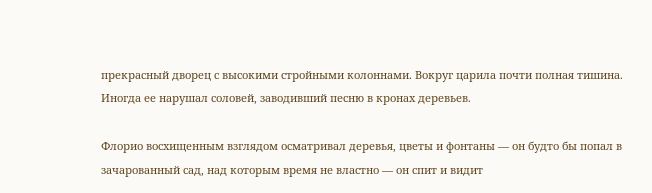прекрасный дворец с высокими стройными колоннами. Вокруг царила почти полная тишина. Иногда ее нарушал соловей, заводивший песню в кронах деревьев.

Флорио восхищенным взглядом осматривал деревья, цветы и фонтаны — он будто бы попал в зачарованный сад, над которым время не властно — он спит и видит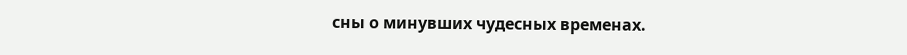сны о минувших чудесных временах.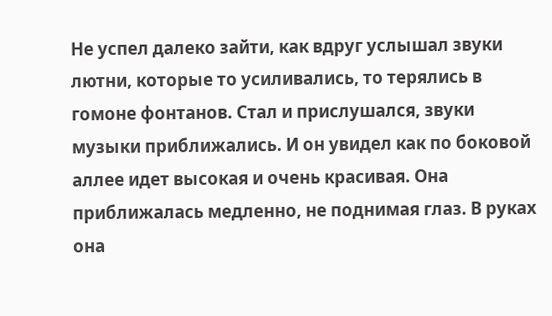Не успел далеко зайти, как вдруг услышал звуки лютни, которые то усиливались, то терялись в гомоне фонтанов. Стал и прислушался, звуки музыки приближались. И он увидел как по боковой аллее идет высокая и очень красивая. Она приближалась медленно, не поднимая глаз. В руках она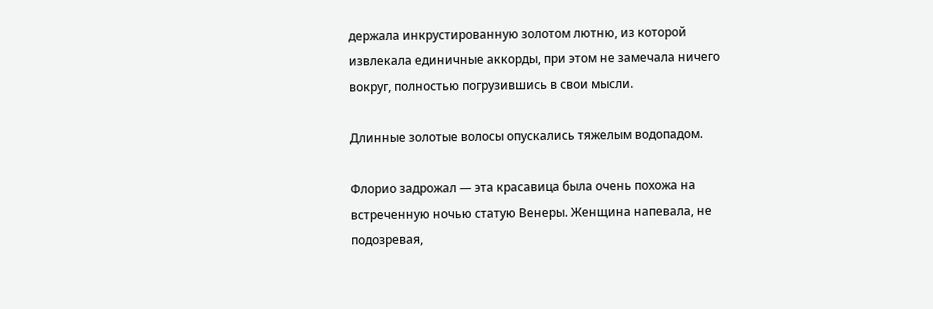держала инкрустированную золотом лютню, из которой извлекала единичные аккорды, при этом не замечала ничего вокруг, полностью погрузившись в свои мысли.

Длинные золотые волосы опускались тяжелым водопадом.

Флорио задрожал — эта красавица была очень похожа на встреченную ночью статую Венеры. Женщина напевала, не подозревая,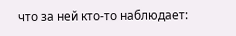что за ней кто-то наблюдает: